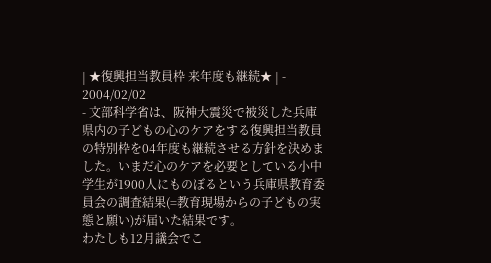| ★復興担当教員枠 来年度も継続★ | - 2004/02/02
- 文部科学省は、阪神大震災で被災した兵庫県内の子どもの心のケアをする復興担当教員の特別枠を04年度も継続させる方針を決めました。いまだ心のケアを必要としている小中学生が1900人にものぼるという兵庫県教育委員会の調査結果(=教育現場からの子どもの実態と願い)が届いた結果です。
わたしも12月議会でこ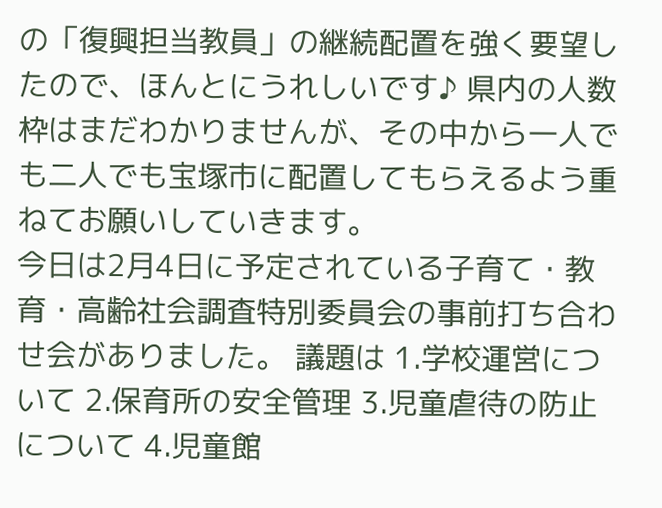の「復興担当教員」の継続配置を強く要望したので、ほんとにうれしいです♪ 県内の人数枠はまだわかりませんが、その中から一人でも二人でも宝塚市に配置してもらえるよう重ねてお願いしていきます。
今日は2月4日に予定されている子育て・教育・高齢社会調査特別委員会の事前打ち合わせ会がありました。 議題は 1.学校運営について 2.保育所の安全管理 3.児童虐待の防止について 4.児童館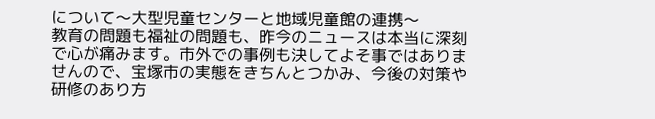について〜大型児童センターと地域児童館の連携〜
教育の問題も福祉の問題も、昨今のニュースは本当に深刻で心が痛みます。市外での事例も決してよそ事ではありませんので、宝塚市の実態をきちんとつかみ、今後の対策や研修のあり方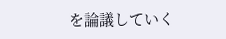を論議していく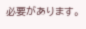必要があります。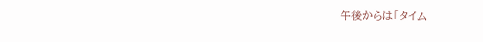午後からは「タイム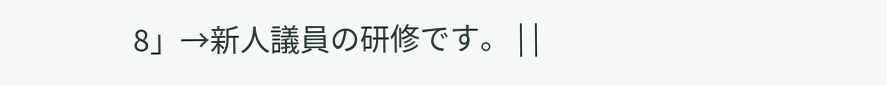8」→新人議員の研修です。 | |